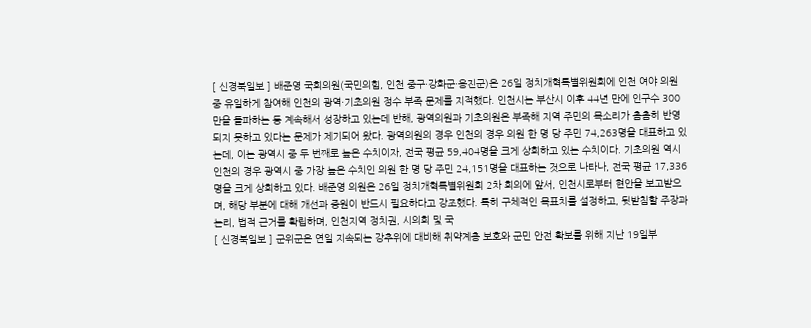[ 신경북일보 ] 배준영 국회의원(국민의힘, 인천 중구·강화군·옹진군)은 26일 정치개혁특별위원회에 인천 여야 의원 중 유일하게 참여해 인천의 광역·기초의원 정수 부족 문제를 지적했다. 인천시는 부산시 이후 44년 만에 인구수 300만을 돌파하는 등 계속해서 성장하고 있는데 반해, 광역의원과 기초의원은 부족해 지역 주민의 목소리가 촘촘히 반영되지 못하고 있다는 문제가 제기되어 왔다. 광역의원의 경우 인천의 경우 의원 한 명 당 주민 74,263명을 대표하고 있는데, 이는 광역시 중 두 번째로 높은 수치이자, 전국 평균 59,404명을 크게 상회하고 있는 수치이다. 기초의원 역시 인천의 경우 광역시 중 가장 높은 수치인 의원 한 명 당 주민 24,151명을 대표하는 것으로 나타나, 전국 평균 17,336명을 크게 상회하고 있다. 배준영 의원은 26일 정치개혁특별위원회 2차 회의에 앞서, 인천시로부터 현안을 보고받으며, 해당 부분에 대해 개선과 증원이 반드시 필요하다고 강조했다. 특히 구체적인 목표치를 설정하고, 뒷받침할 주장과 논리, 법적 근거를 확립하며, 인천지역 정치권, 시의회 및 국
[ 신경북일보 ] 군위군은 연일 지속되는 강추위에 대비해 취약계층 보호와 군민 안전 확보를 위해 지난 19일부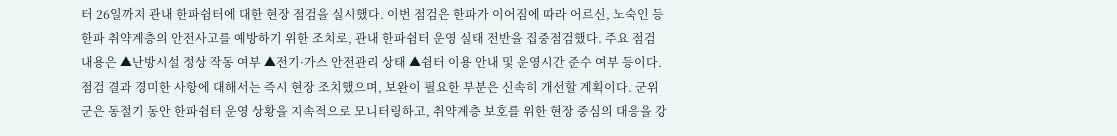터 26일까지 관내 한파쉼터에 대한 현장 점검을 실시했다. 이번 점검은 한파가 이어짐에 따라 어르신, 노숙인 등 한파 취약계층의 안전사고를 예방하기 위한 조치로, 관내 한파쉼터 운영 실태 전반을 집중점검했다. 주요 점검 내용은 ▲난방시설 정상 작동 여부 ▲전기·가스 안전관리 상태 ▲쉼터 이용 안내 및 운영시간 준수 여부 등이다. 점검 결과 경미한 사항에 대해서는 즉시 현장 조치했으며, 보완이 필요한 부분은 신속히 개선할 계획이다. 군위군은 동절기 동안 한파쉼터 운영 상황을 지속적으로 모니터링하고, 취약계층 보호를 위한 현장 중심의 대응을 강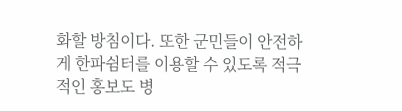화할 방침이다. 또한 군민들이 안전하게 한파쉼터를 이용할 수 있도록 적극적인 홍보도 병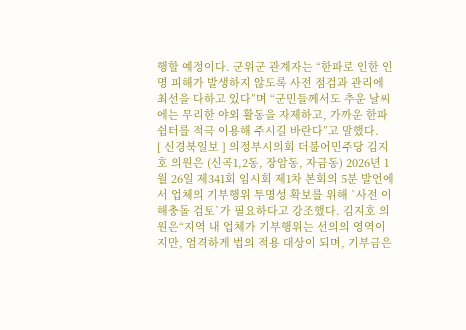행할 예정이다. 군위군 관계자는 “한파로 인한 인명 피해가 발생하지 않도록 사전 점검과 관리에 최선을 다하고 있다”며 “군민들께서도 추운 날씨에는 무리한 야외 활동을 자제하고, 가까운 한파쉼터를 적극 이용해 주시길 바란다”고 말했다.
[ 신경북일보 ] 의정부시의회 더불어민주당 김지호 의원은 (신곡1,2동, 장암동, 자금동) 2026년 1월 26일 제341회 임시회 제1차 본회의 5분 발언에서 업체의 기부행위 투명성 확보를 위해 `사전 이해충돌 검토`가 필요하다고 강조했다. 김지호 의원은“지역 내 업체가 기부행위는 선의의 영역이지만, 엄격하게 법의 적용 대상이 되며, 기부금은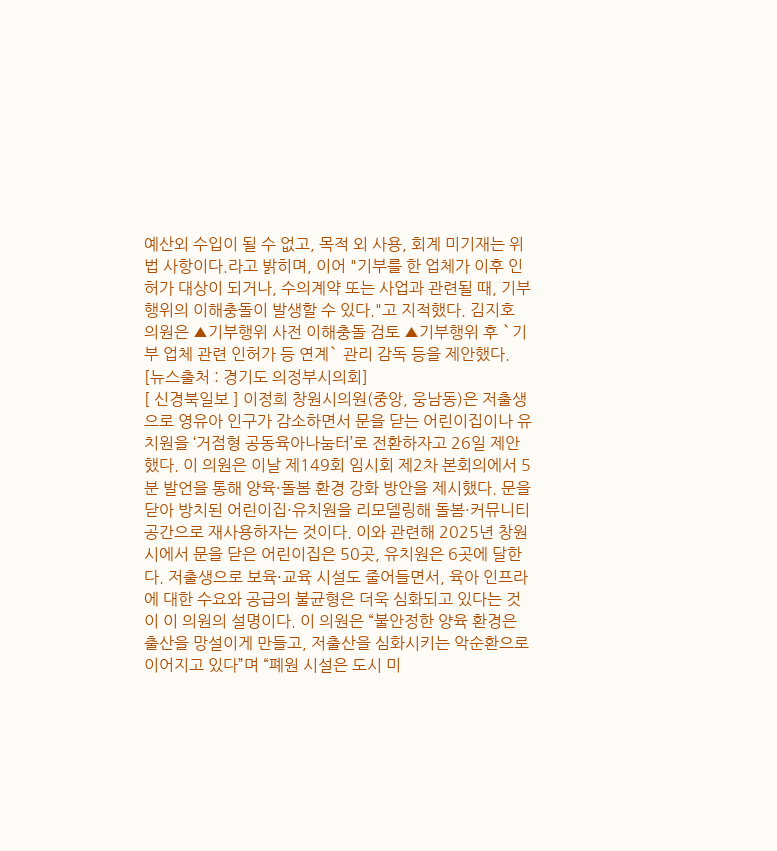예산외 수입이 될 수 없고, 목적 외 사용, 회계 미기재는 위법 사항이다.라고 밝히며, 이어 "기부를 한 업체가 이후 인허가 대상이 되거나, 수의계약 또는 사업과 관련될 때, 기부행위의 이해충돌이 발생할 수 있다."고 지적했다. 김지호 의원은 ▲기부행위 사전 이해충돌 검토 ▲기부행위 후 `기부 업체 관련 인허가 등 연계` 관리 감독 등을 제안했다. [뉴스출처 : 경기도 의정부시의회]
[ 신경북일보 ] 이정희 창원시의원(중앙, 웅남동)은 저출생으로 영유아 인구가 감소하면서 문을 닫는 어린이집이나 유치원을 ‘거점형 공동육아나눔터’로 전환하자고 26일 제안했다. 이 의원은 이날 제149회 임시회 제2차 본회의에서 5분 발언을 통해 양육·돌봄 환경 강화 방안을 제시했다. 문을 닫아 방치된 어린이집·유치원을 리모델링해 돌봄·커뮤니티 공간으로 재사용하자는 것이다. 이와 관련해 2025년 창원시에서 문을 닫은 어린이집은 50곳, 유치원은 6곳에 달한다. 저출생으로 보육·교육 시설도 줄어들면서, 육아 인프라에 대한 수요와 공급의 불균형은 더욱 심화되고 있다는 것이 이 의원의 설명이다. 이 의원은 “불안정한 양육 환경은 출산을 망설이게 만들고, 저출산을 심화시키는 악순환으로 이어지고 있다”며 “폐원 시설은 도시 미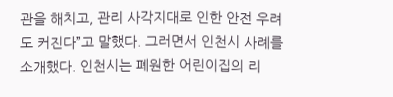관을 해치고, 관리 사각지대로 인한 안전 우려도 커진다”고 말했다. 그러면서 인천시 사례를 소개했다. 인천시는 폐원한 어린이집의 리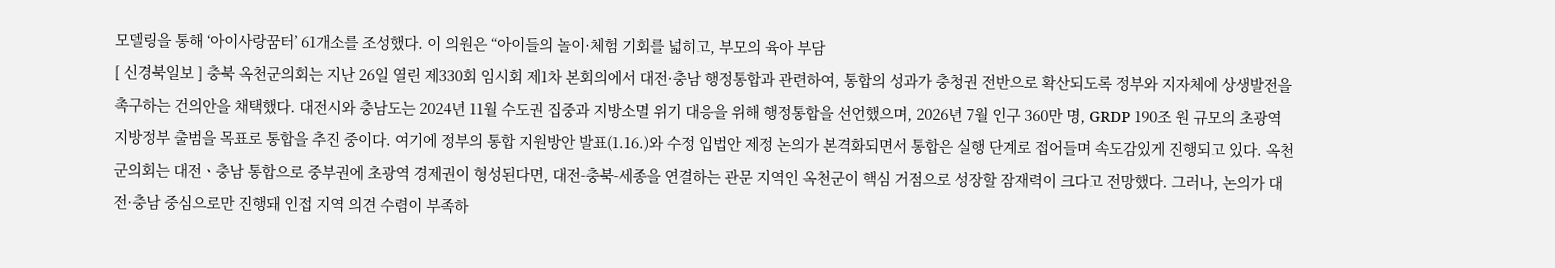모델링을 통해 ‘아이사랑꿈터’ 61개소를 조성했다. 이 의원은 “아이들의 놀이·체험 기회를 넓히고, 부모의 육아 부담
[ 신경북일보 ] 충북 옥천군의회는 지난 26일 열린 제330회 임시회 제1차 본회의에서 대전·충남 행정통합과 관련하여, 통합의 성과가 충청권 전반으로 확산되도록 정부와 지자체에 상생발전을 촉구하는 건의안을 채택했다. 대전시와 충남도는 2024년 11월 수도권 집중과 지방소멸 위기 대응을 위해 행정통합을 선언했으며, 2026년 7월 인구 360만 명, GRDP 190조 원 규모의 초광역 지방정부 출범을 목표로 통합을 추진 중이다. 여기에 정부의 통합 지원방안 발표(1.16.)와 수정 입법안 제정 논의가 본격화되면서 통합은 실행 단계로 접어들며 속도감있게 진행되고 있다. 옥천군의회는 대전ㆍ충남 통합으로 중부권에 초광역 경제권이 형성된다면, 대전-충북-세종을 연결하는 관문 지역인 옥천군이 핵심 거점으로 성장할 잠재력이 크다고 전망했다. 그러나, 논의가 대전·충남 중심으로만 진행돼 인접 지역 의견 수렴이 부족하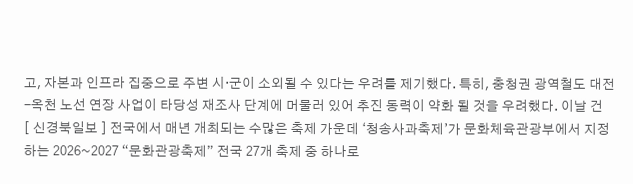고, 자본과 인프라 집중으로 주변 시·군이 소외될 수 있다는 우려를 제기했다. 특히, 충청권 광역철도 대전-옥천 노선 연장 사업이 타당성 재조사 단계에 머물러 있어 추진 동력이 약화 될 것을 우려했다. 이날 건
[ 신경북일보 ] 전국에서 매년 개최되는 수많은 축제 가운데 ‘청송사과축제’가 문화체육관광부에서 지정하는 2026~2027 “문화관광축제” 전국 27개 축제 중 하나로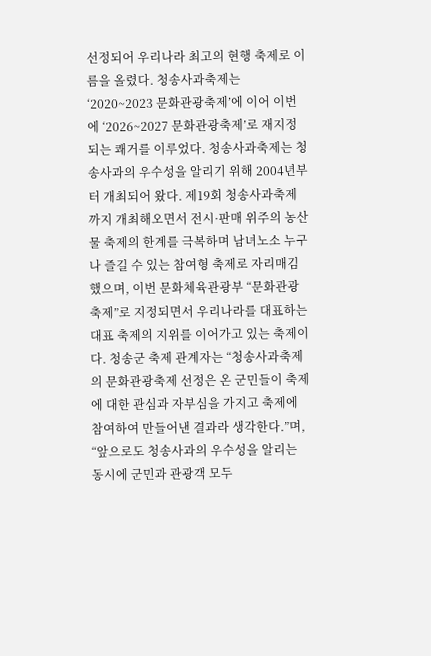선정되어 우리나라 최고의 현행 축제로 이름을 올렸다. 청송사과축제는 ‘2020~2023 문화관광축제’에 이어 이번에 ‘2026~2027 문화관광축제’로 재지정되는 쾌거를 이루었다. 청송사과축제는 청송사과의 우수성을 알리기 위해 2004년부터 개최되어 왔다. 제19회 청송사과축제까지 개최해오면서 전시·판매 위주의 농산물 축제의 한계를 극복하며 남녀노소 누구나 즐길 수 있는 참여형 축제로 자리매김했으며, 이번 문화체육관광부 “문화관광축제”로 지정되면서 우리나라를 대표하는 대표 축제의 지위를 이어가고 있는 축제이다. 청송군 축제 관계자는 “청송사과축제의 문화관광축제 선정은 온 군민들이 축제에 대한 관심과 자부심을 가지고 축제에 참여하여 만들어낸 결과라 생각한다.”며, “앞으로도 청송사과의 우수성을 알리는 동시에 군민과 관광객 모두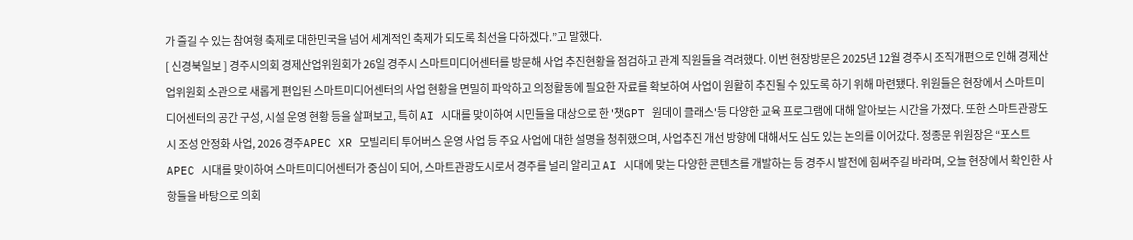가 즐길 수 있는 참여형 축제로 대한민국을 넘어 세계적인 축제가 되도록 최선을 다하겠다.”고 말했다.
[ 신경북일보 ] 경주시의회 경제산업위원회가 26일 경주시 스마트미디어센터를 방문해 사업 추진현황을 점검하고 관계 직원들을 격려했다. 이번 현장방문은 2025년 12월 경주시 조직개편으로 인해 경제산업위원회 소관으로 새롭게 편입된 스마트미디어센터의 사업 현황을 면밀히 파악하고 의정활동에 필요한 자료를 확보하여 사업이 원활히 추진될 수 있도록 하기 위해 마련됐다. 위원들은 현장에서 스마트미디어센터의 공간 구성, 시설 운영 현황 등을 살펴보고, 특히 AI 시대를 맞이하여 시민들을 대상으로 한 '챗GPT 원데이 클래스'등 다양한 교육 프로그램에 대해 알아보는 시간을 가졌다. 또한 스마트관광도시 조성 안정화 사업, 2026 경주APEC XR 모빌리티 투어버스 운영 사업 등 주요 사업에 대한 설명을 청취했으며, 사업추진 개선 방향에 대해서도 심도 있는 논의를 이어갔다. 정종문 위원장은 “포스트 APEC 시대를 맞이하여 스마트미디어센터가 중심이 되어, 스마트관광도시로서 경주를 널리 알리고 AI 시대에 맞는 다양한 콘텐츠를 개발하는 등 경주시 발전에 힘써주길 바라며, 오늘 현장에서 확인한 사항들을 바탕으로 의회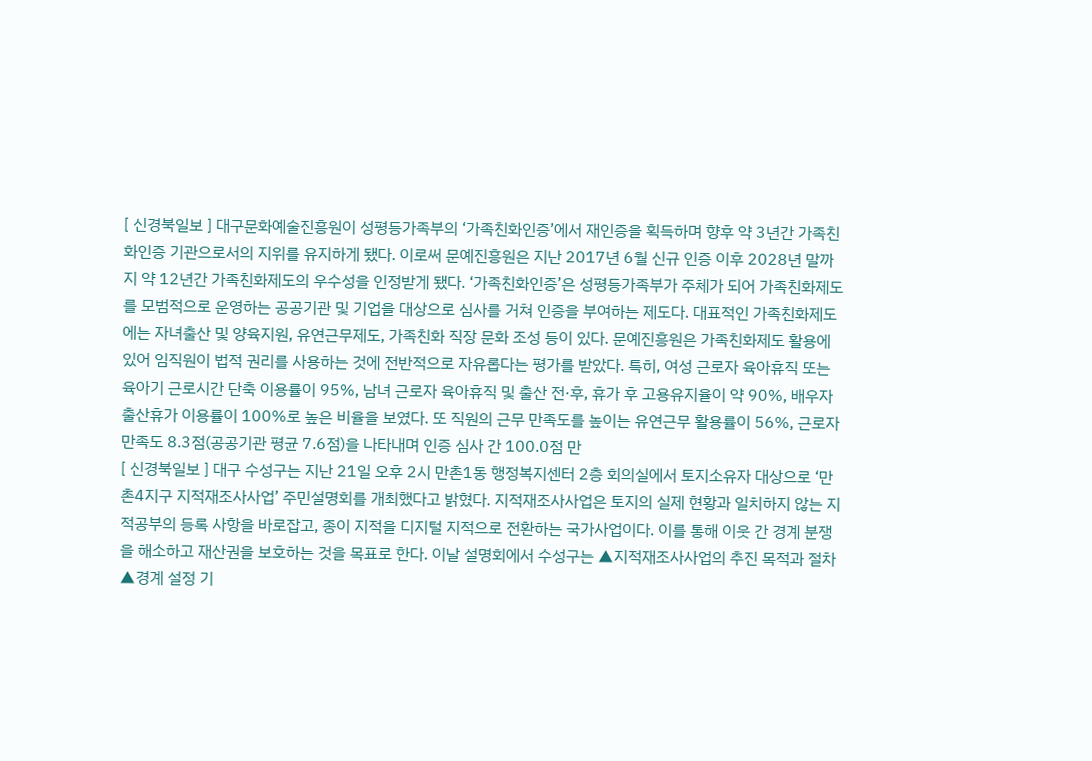[ 신경북일보 ] 대구문화예술진흥원이 성평등가족부의 ‘가족친화인증’에서 재인증을 획득하며 향후 약 3년간 가족친화인증 기관으로서의 지위를 유지하게 됐다. 이로써 문예진흥원은 지난 2017년 6월 신규 인증 이후 2028년 말까지 약 12년간 가족친화제도의 우수성을 인정받게 됐다. ‘가족친화인증’은 성평등가족부가 주체가 되어 가족친화제도를 모범적으로 운영하는 공공기관 및 기업을 대상으로 심사를 거쳐 인증을 부여하는 제도다. 대표적인 가족친화제도에는 자녀출산 및 양육지원, 유연근무제도, 가족친화 직장 문화 조성 등이 있다. 문예진흥원은 가족친화제도 활용에 있어 임직원이 법적 권리를 사용하는 것에 전반적으로 자유롭다는 평가를 받았다. 특히, 여성 근로자 육아휴직 또는 육아기 근로시간 단축 이용률이 95%, 남녀 근로자 육아휴직 및 출산 전·후, 휴가 후 고용유지율이 약 90%, 배우자 출산휴가 이용률이 100%로 높은 비율을 보였다. 또 직원의 근무 만족도를 높이는 유연근무 활용률이 56%, 근로자 만족도 8.3점(공공기관 평균 7.6점)을 나타내며 인증 심사 간 100.0점 만
[ 신경북일보 ] 대구 수성구는 지난 21일 오후 2시 만촌1동 행정복지센터 2층 회의실에서 토지소유자 대상으로 ‘만촌4지구 지적재조사사업’ 주민설명회를 개최했다고 밝혔다. 지적재조사사업은 토지의 실제 현황과 일치하지 않는 지적공부의 등록 사항을 바로잡고, 종이 지적을 디지털 지적으로 전환하는 국가사업이다. 이를 통해 이웃 간 경계 분쟁을 해소하고 재산권을 보호하는 것을 목표로 한다. 이날 설명회에서 수성구는 ▲지적재조사사업의 추진 목적과 절차 ▲경계 설정 기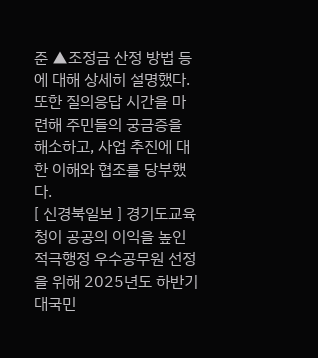준 ▲조정금 산정 방법 등에 대해 상세히 설명했다. 또한 질의응답 시간을 마련해 주민들의 궁금증을 해소하고, 사업 추진에 대한 이해와 협조를 당부했다.
[ 신경북일보 ] 경기도교육청이 공공의 이익을 높인 적극행정 우수공무원 선정을 위해 2025년도 하반기 대국민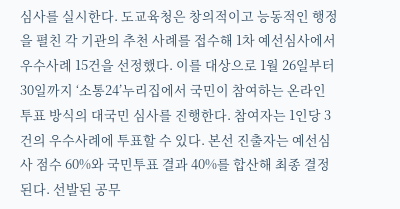심사를 실시한다. 도교육청은 창의적이고 능동적인 행정을 펼친 각 기관의 추천 사례를 접수해 1차 예선심사에서 우수사례 15건을 선정했다. 이를 대상으로 1월 26일부터 30일까지 ‘소통24’누리집에서 국민이 참여하는 온라인 투표 방식의 대국민 심사를 진행한다. 참여자는 1인당 3건의 우수사례에 투표할 수 있다. 본선 진출자는 예선심사 점수 60%와 국민투표 결과 40%를 합산해 최종 결정된다. 선발된 공무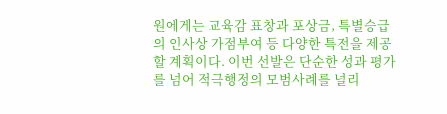원에게는 교육감 표창과 포상금, 특별승급의 인사상 가점부여 등 다양한 특전을 제공할 계획이다. 이번 선발은 단순한 성과 평가를 넘어 적극행정의 모범사례를 널리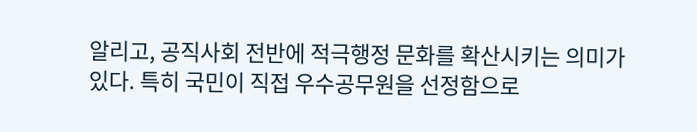알리고, 공직사회 전반에 적극행정 문화를 확산시키는 의미가 있다. 특히 국민이 직접 우수공무원을 선정함으로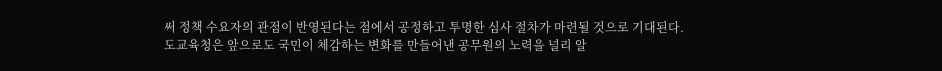써 정책 수요자의 관점이 반영된다는 점에서 공정하고 투명한 심사 절차가 마련될 것으로 기대된다. 도교육청은 앞으로도 국민이 체감하는 변화를 만들어낸 공무원의 노력을 널리 알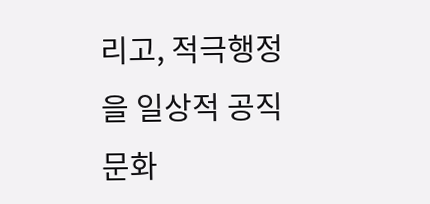리고, 적극행정을 일상적 공직문화